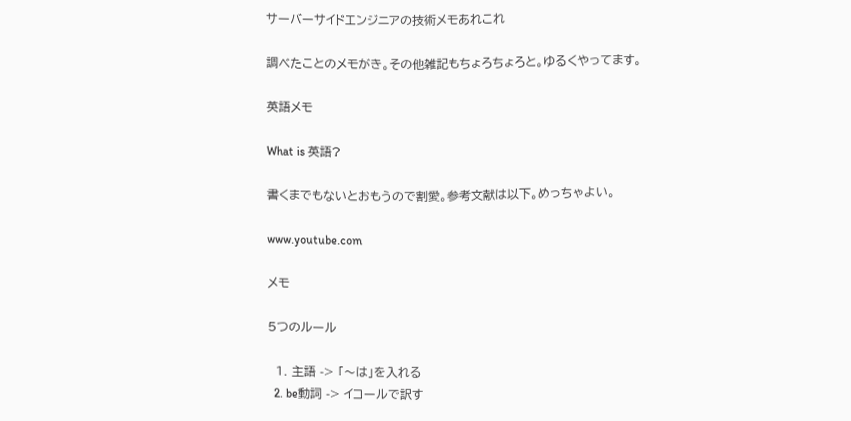サーバーサイドエンジニアの技術メモあれこれ

調べたことのメモがき。その他雑記もちょろちょろと。ゆるくやってます。

英語メモ

What is 英語?

書くまでもないとおもうので割愛。参考文献は以下。めっちゃよい。

www.youtube.com

メモ

5つのルール

  1. 主語 -> 「〜は」を入れる
  2. be動詞 -> イコールで訳す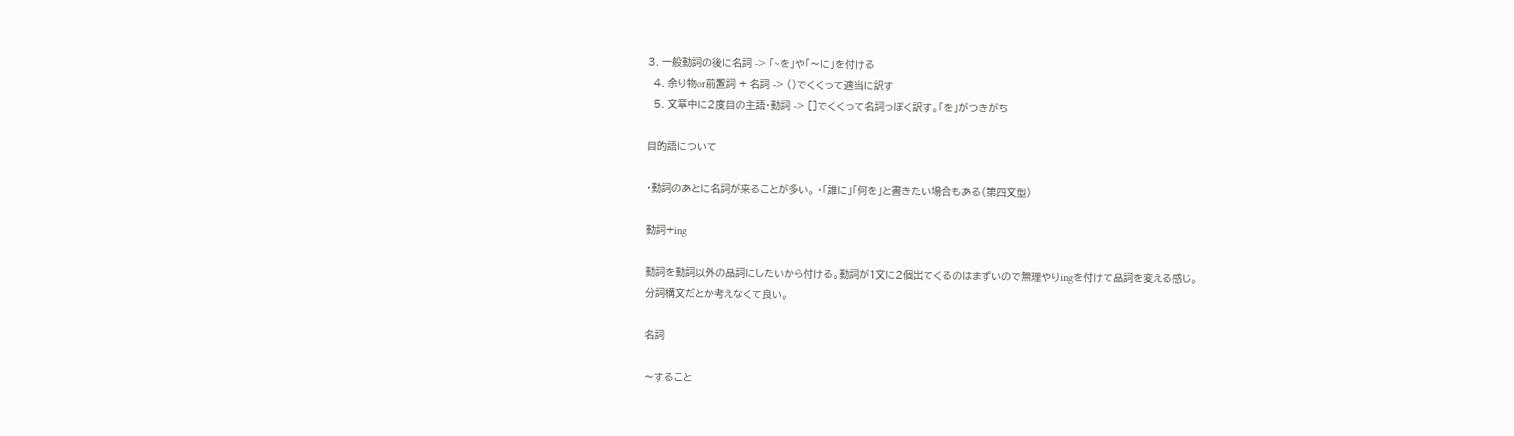3. 一般動詞の後に名詞 -> 「~を」や「〜に」を付ける
  4. 余り物or前置詞 + 名詞 -> ()でくくって適当に訳す
  5. 文章中に2度目の主語・動詞 -> []でくくって名詞っぽく訳す。「を」がつきがち

目的語について

・動詞のあとに名詞が来ることが多い。 ・「誰に」「何を」と書きたい場合もある(第四文型)

動詞+ing

動詞を動詞以外の品詞にしたいから付ける。動詞が1文に2個出てくるのはまずいので無理やりingを付けて品詞を変える感じ。
分詞構文だとか考えなくて良い。

名詞

〜すること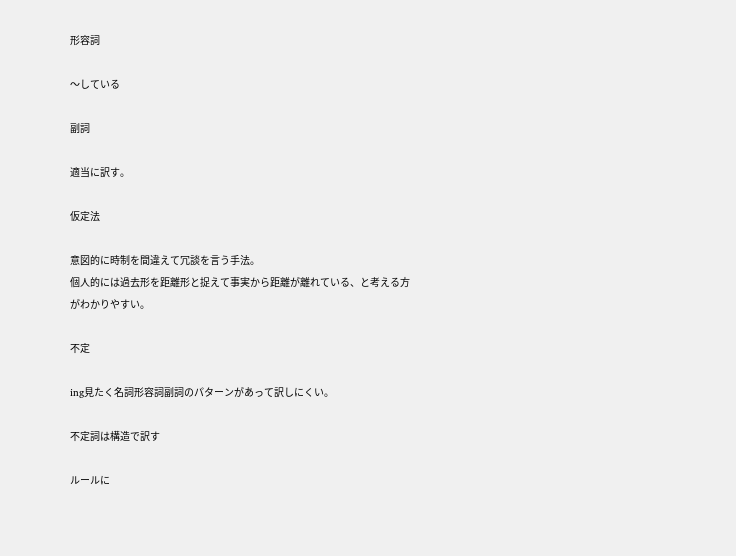形容詞

〜している

副詞

適当に訳す。

仮定法

意図的に時制を間違えて冗談を言う手法。
個人的には過去形を距離形と捉えて事実から距離が離れている、と考える方がわかりやすい。

不定

ing見たく名詞形容詞副詞のパターンがあって訳しにくい。

不定詞は構造で訳す

ルールに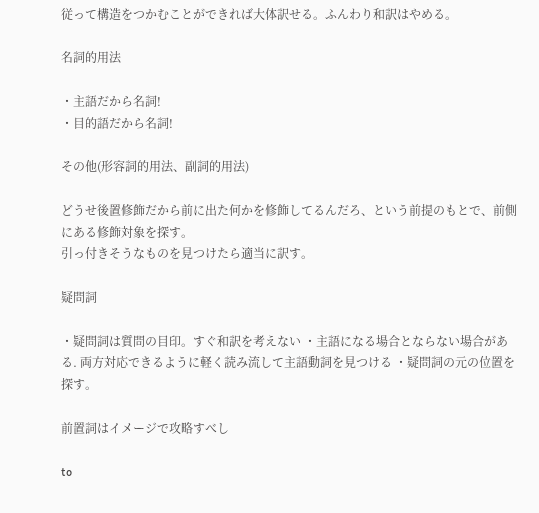従って構造をつかむことができれば大体訳せる。ふんわり和訳はやめる。

名詞的用法

・主語だから名詞!
・目的語だから名詞!

その他(形容詞的用法、副詞的用法)

どうせ後置修飾だから前に出た何かを修飾してるんだろ、という前提のもとで、前側にある修飾対象を探す。
引っ付きそうなものを見つけたら適当に訳す。

疑問詞

・疑問詞は質問の目印。すぐ和訳を考えない ・主語になる場合とならない場合がある. 両方対応できるように軽く読み流して主語動詞を見つける ・疑問詞の元の位置を探す。

前置詞はイメージで攻略すべし

to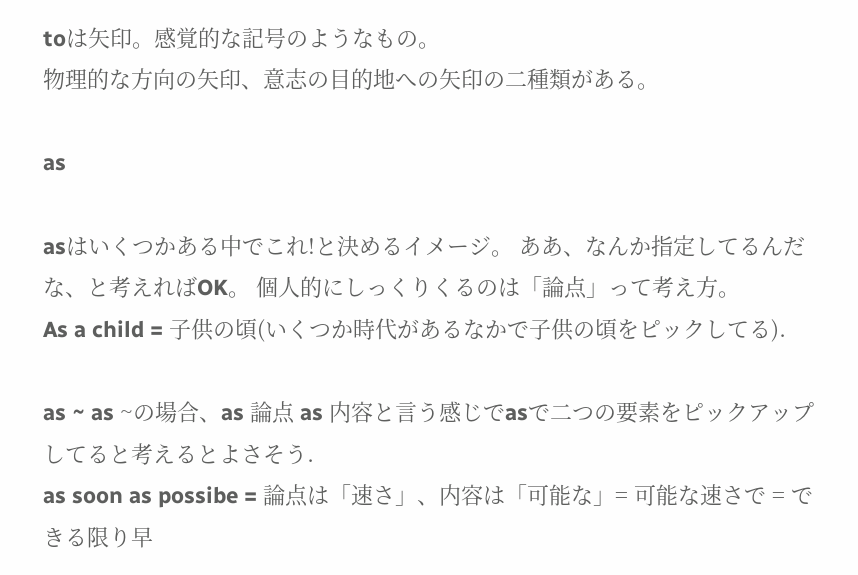toは矢印。感覚的な記号のようなもの。
物理的な方向の矢印、意志の目的地への矢印の二種類がある。

as

asはいくつかある中でこれ!と決めるイメージ。 ああ、なんか指定してるんだな、と考えればOK。 個人的にしっくりくるのは「論点」って考え方。
As a child = 子供の頃(いくつか時代があるなかで子供の頃をピックしてる).

as ~ as ~の場合、as 論点 as 内容と言う感じでasで二つの要素をピックアップしてると考えるとよさそう.
as soon as possibe = 論点は「速さ」、内容は「可能な」= 可能な速さで = できる限り早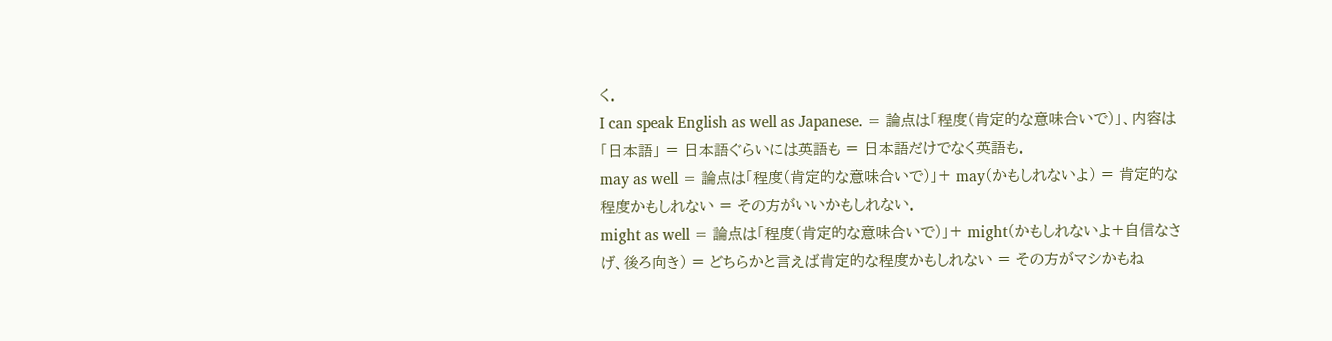く.
I can speak English as well as Japanese. = 論点は「程度(肯定的な意味合いで)」、内容は「日本語」 = 日本語ぐらいには英語も = 日本語だけでなく英語も.
may as well = 論点は「程度(肯定的な意味合いで)」+ may(かもしれないよ) = 肯定的な程度かもしれない = その方がいいかもしれない.
might as well = 論点は「程度(肯定的な意味合いで)」+ might(かもしれないよ+自信なさげ、後ろ向き) = どちらかと言えば肯定的な程度かもしれない = その方がマシかもね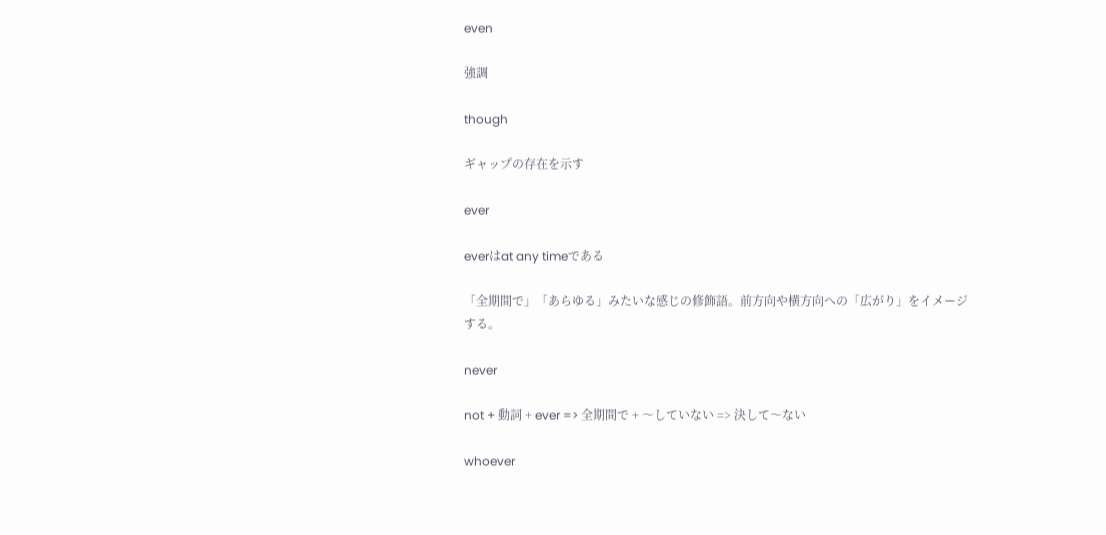even

強調

though

ギャップの存在を示す

ever

everはat any timeである

「全期間で」「あらゆる」みたいな感じの修飾語。前方向や横方向への「広がり」をイメージする。

never

not + 動詞 + ever => 全期間で + 〜していない => 決して〜ない

whoever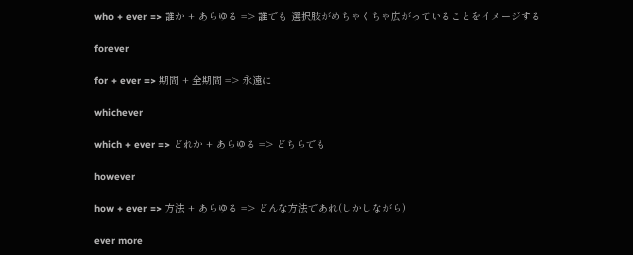who + ever => 誰か + あらゆる => 誰でも 選択肢がめちゃくちゃ広がっていることをイメージする

forever

for + ever => 期間 + 全期間 => 永遠に

whichever

which + ever => どれか + あらゆる => どちらでも

however

how + ever => 方法 + あらゆる => どんな方法であれ(しかしながら)

ever more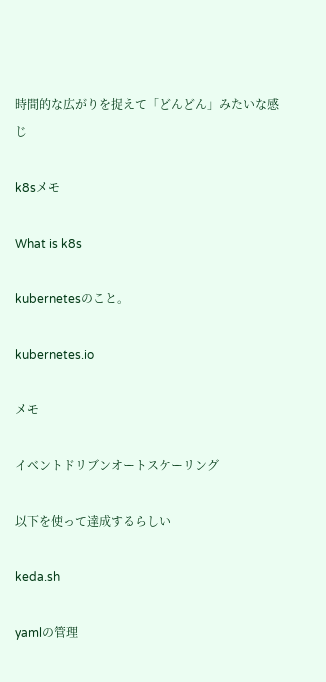時間的な広がりを捉えて「どんどん」みたいな感じ

k8sメモ

What is k8s

kubernetesのこと。

kubernetes.io

メモ

イベントドリブンオートスケーリング

以下を使って達成するらしい

keda.sh

yamlの管理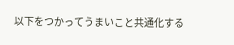以下をつかってうまいこと共通化する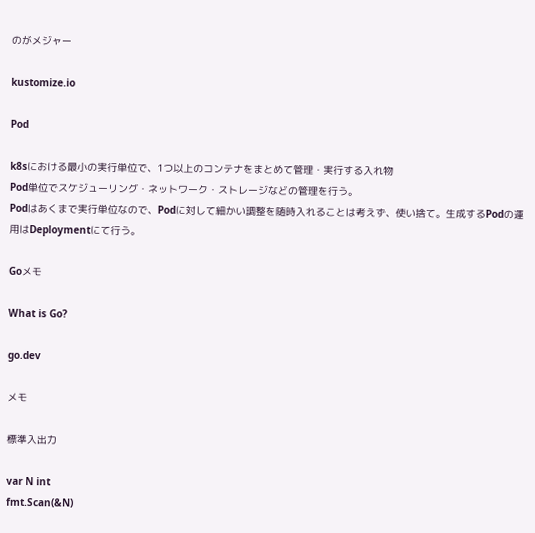のがメジャー

kustomize.io

Pod

k8sにおける最小の実行単位で、1つ以上のコンテナをまとめて管理・実行する入れ物
Pod単位でスケジューリング・ネットワーク・ストレージなどの管理を行う。
Podはあくまで実行単位なので、Podに対して細かい調整を随時入れることは考えず、使い捨て。生成するPodの運用はDeploymentにて行う。

Goメモ

What is Go?

go.dev

メモ

標準入出力

var N int
fmt.Scan(&N)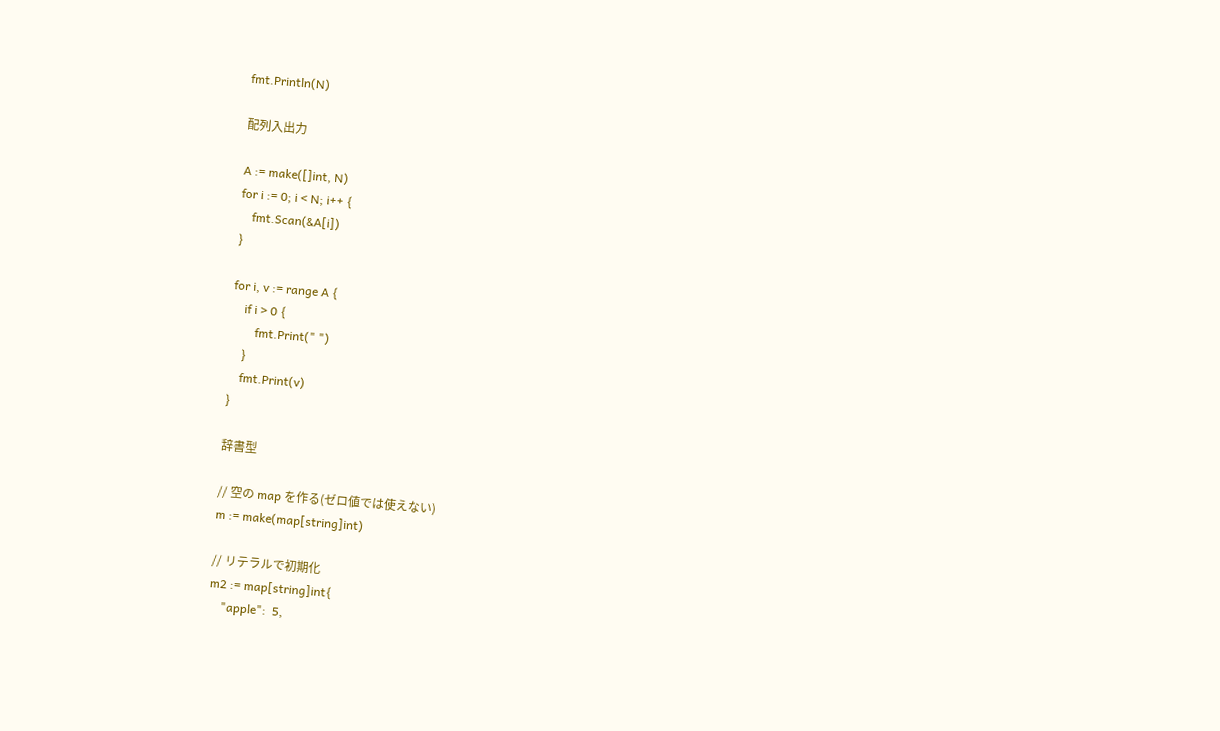fmt.Println(N)

配列入出力

A := make([]int, N)
for i := 0; i < N; i++ {
    fmt.Scan(&A[i])
}

for i, v := range A {
    if i > 0 {
        fmt.Print(" ")
    }
    fmt.Print(v)
}

辞書型

// 空の map を作る(ゼロ値では使えない)
m := make(map[string]int)

// リテラルで初期化
m2 := map[string]int{
    "apple":  5,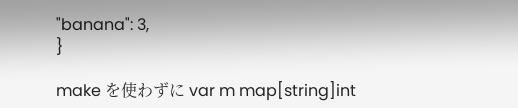"banana": 3,
}

make を使わずに var m map[string]int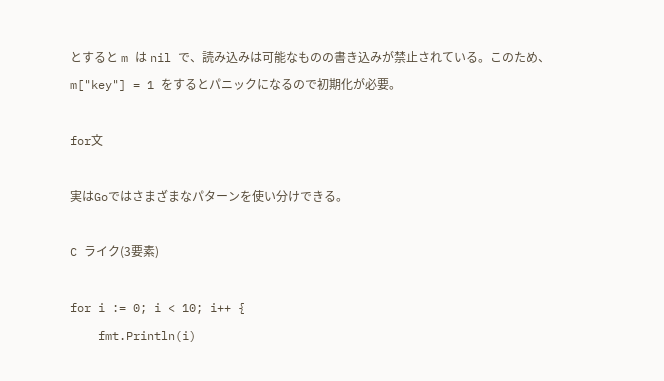とすると m は nil で、読み込みは可能なものの書き込みが禁止されている。このため、m["key"] = 1 をするとパニックになるので初期化が必要。

for文

実はGoではさまざまなパターンを使い分けできる。

C ライク(3要素)

for i := 0; i < 10; i++ {
    fmt.Println(i)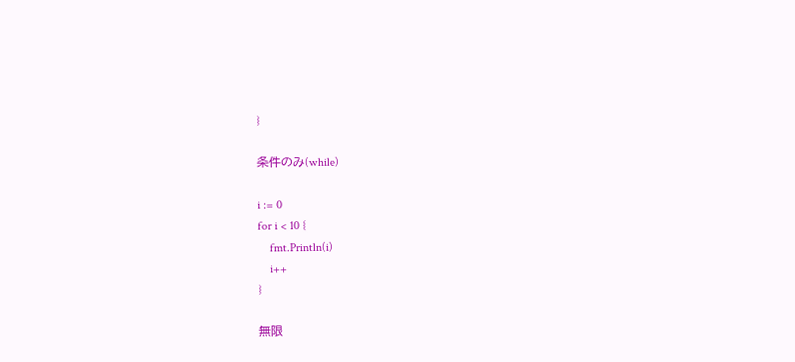}

条件のみ(while)

i := 0
for i < 10 {
    fmt.Println(i)
    i++
}

無限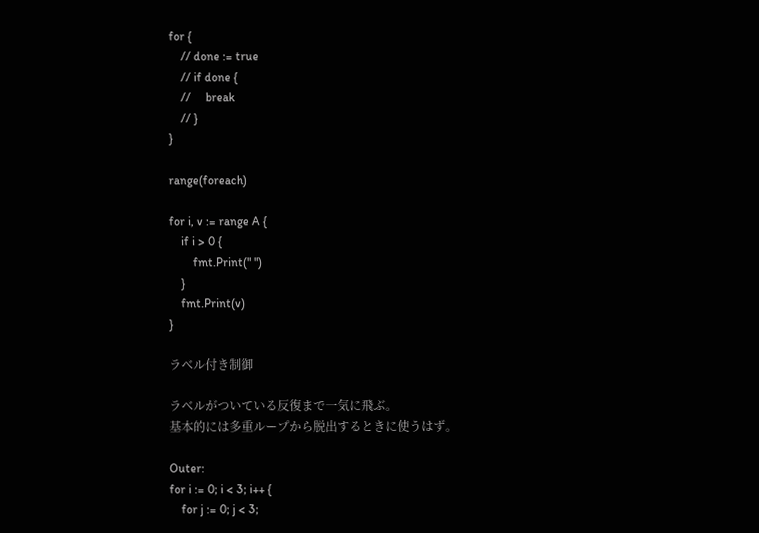for {
    // done := true
    // if done {
    //     break
    // }
}

range(foreach)

for i, v := range A {
    if i > 0 {
        fmt.Print(" ")
    }
    fmt.Print(v)
}

ラベル付き制御

ラベルがついている反復まで一気に飛ぶ。
基本的には多重ループから脱出するときに使うはず。

Outer:
for i := 0; i < 3; i++ {
    for j := 0; j < 3;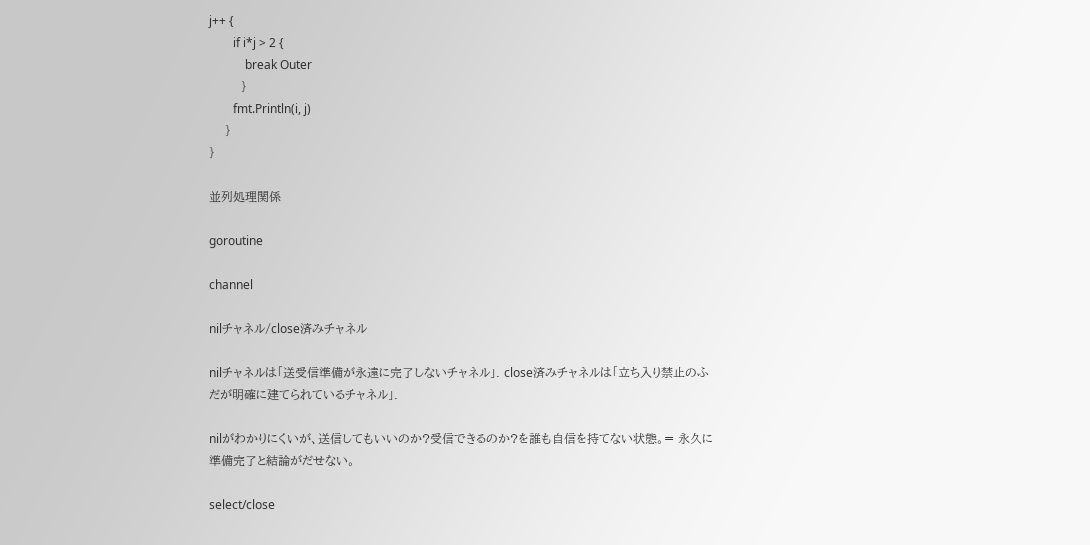j++ {
        if i*j > 2 {
            break Outer
        }
        fmt.Println(i, j)
    }
}

並列処理関係

goroutine

channel

nilチャネル/close済みチャネル

nilチャネルは「送受信準備が永遠に完了しないチャネル」. close済みチャネルは「立ち入り禁止のふだが明確に建てられているチャネル」.

nilがわかりにくいが、送信してもいいのか?受信できるのか?を誰も自信を持てない状態。= 永久に準備完了と結論がだせない。

select/close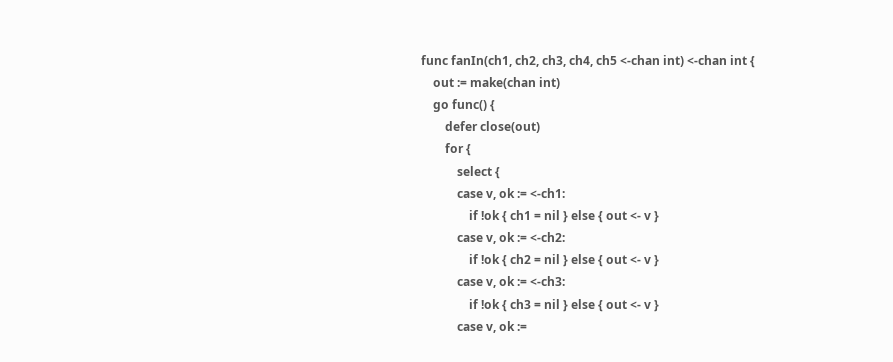func fanIn(ch1, ch2, ch3, ch4, ch5 <-chan int) <-chan int {
    out := make(chan int)
    go func() {
        defer close(out)
        for {
            select {
            case v, ok := <-ch1:
                if !ok { ch1 = nil } else { out <- v }
            case v, ok := <-ch2:
                if !ok { ch2 = nil } else { out <- v }
            case v, ok := <-ch3:
                if !ok { ch3 = nil } else { out <- v }
            case v, ok :=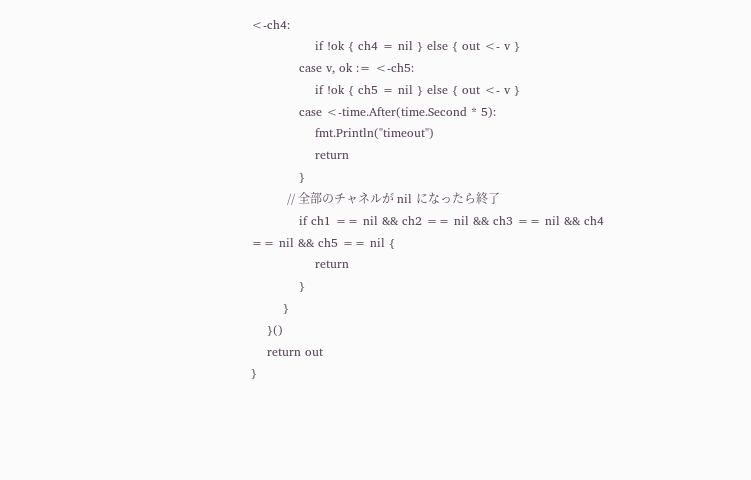<-ch4:
                if !ok { ch4 = nil } else { out <- v }
            case v, ok := <-ch5:
                if !ok { ch5 = nil } else { out <- v }
            case <-time.After(time.Second * 5):
                fmt.Println("timeout")
                return
            }
            // 全部のチャネルが nil になったら終了
            if ch1 == nil && ch2 == nil && ch3 == nil && ch4 == nil && ch5 == nil {
                return
            }
        }
    }()
    return out
}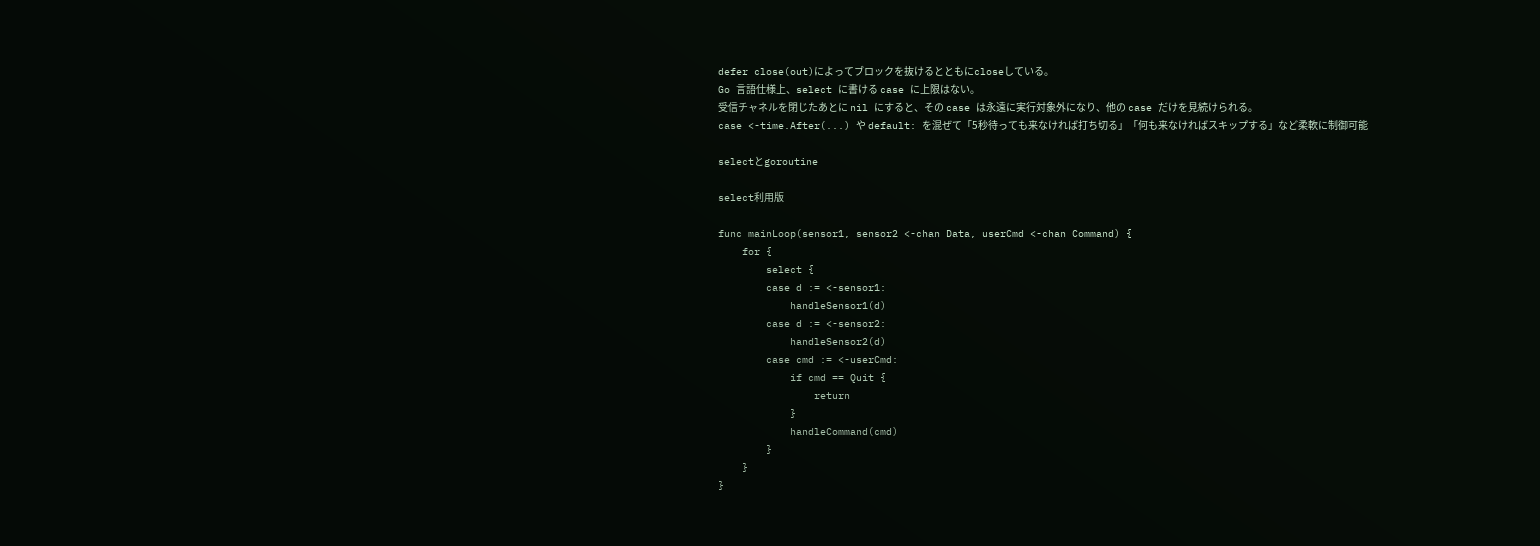defer close(out)によってブロックを抜けるとともにcloseしている。
Go 言語仕様上、select に書ける case に上限はない。
受信チャネルを閉じたあとに nil にすると、その case は永遠に実行対象外になり、他の case だけを見続けられる。
case <-time.After(...) や default: を混ぜて「5秒待っても来なければ打ち切る」「何も来なければスキップする」など柔軟に制御可能

selectとgoroutine

select利用版

func mainLoop(sensor1, sensor2 <-chan Data, userCmd <-chan Command) {
    for {
        select {
        case d := <-sensor1:
            handleSensor1(d)
        case d := <-sensor2:
            handleSensor2(d)
        case cmd := <-userCmd:
            if cmd == Quit {
                return
            }
            handleCommand(cmd)
        }
    }
}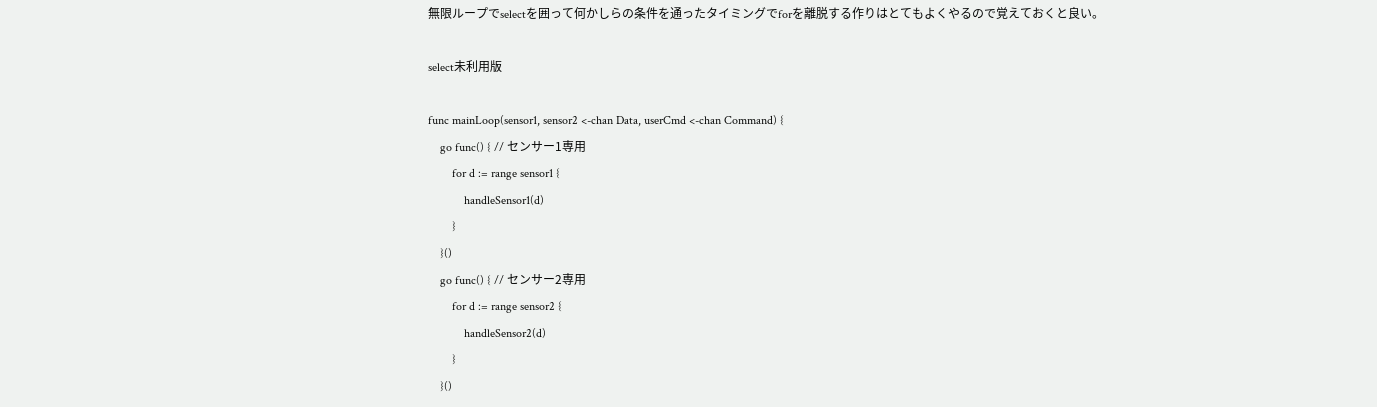無限ループでselectを囲って何かしらの条件を通ったタイミングでforを離脱する作りはとてもよくやるので覚えておくと良い。

select未利用版

func mainLoop(sensor1, sensor2 <-chan Data, userCmd <-chan Command) {
    go func() { // センサー1専用
        for d := range sensor1 {
            handleSensor1(d)
        }
    }()
    go func() { // センサー2専用
        for d := range sensor2 {
            handleSensor2(d)
        }
    }()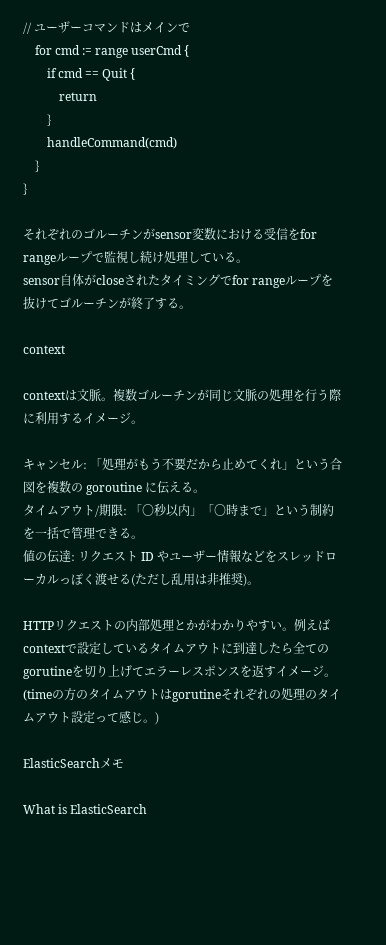// ユーザーコマンドはメインで
    for cmd := range userCmd {
        if cmd == Quit {
            return
        }
        handleCommand(cmd)
    }
}

それぞれのゴルーチンがsensor変数における受信をfor rangeループで監視し続け処理している。
sensor自体がcloseされたタイミングでfor rangeループを抜けてゴルーチンが終了する。

context

contextは文脈。複数ゴルーチンが同じ文脈の処理を行う際に利用するイメージ。

キャンセル: 「処理がもう不要だから止めてくれ」という合図を複数の goroutine に伝える。
タイムアウト/期限: 「〇秒以内」「〇時まで」という制約を一括で管理できる。
値の伝達: リクエスト ID やユーザー情報などをスレッドローカルっぽく渡せる(ただし乱用は非推奨)。

HTTPリクエストの内部処理とかがわかりやすい。例えばcontextで設定しているタイムアウトに到達したら全てのgorutineを切り上げてエラーレスポンスを返すイメージ。(timeの方のタイムアウトはgorutineそれぞれの処理のタイムアウト設定って感じ。)

ElasticSearchメモ

What is ElasticSearch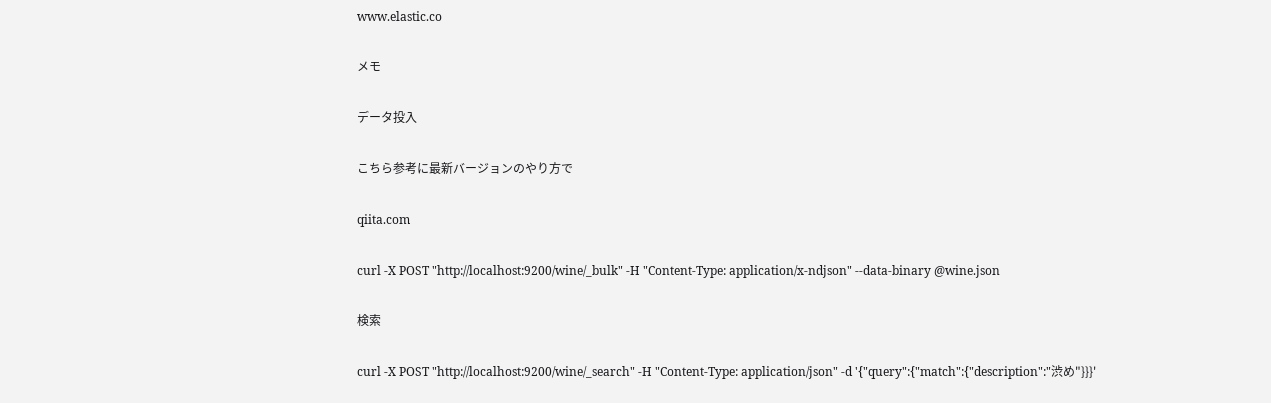www.elastic.co

メモ

データ投入

こちら参考に最新バージョンのやり方で

qiita.com

curl -X POST "http://localhost:9200/wine/_bulk" -H "Content-Type: application/x-ndjson" --data-binary @wine.json

検索

curl -X POST "http://localhost:9200/wine/_search" -H "Content-Type: application/json" -d '{"query":{"match":{"description":"渋め"}}}'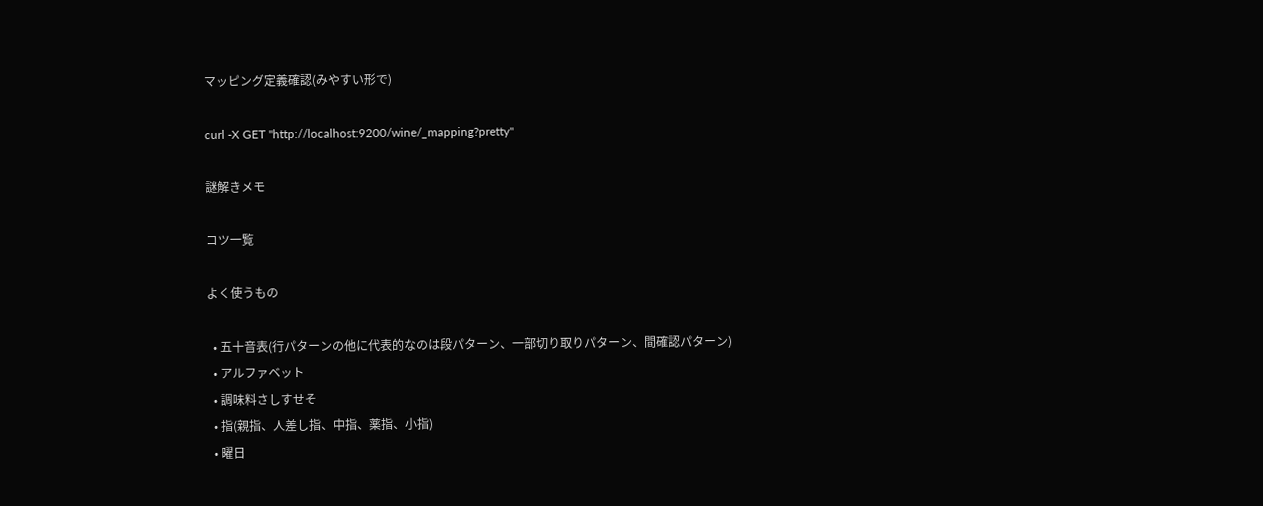マッピング定義確認(みやすい形で)

curl -X GET "http://localhost:9200/wine/_mapping?pretty"

謎解きメモ

コツ一覧

よく使うもの

  • 五十音表(行パターンの他に代表的なのは段パターン、一部切り取りパターン、間確認パターン)
  • アルファベット
  • 調味料さしすせそ
  • 指(親指、人差し指、中指、薬指、小指)
  • 曜日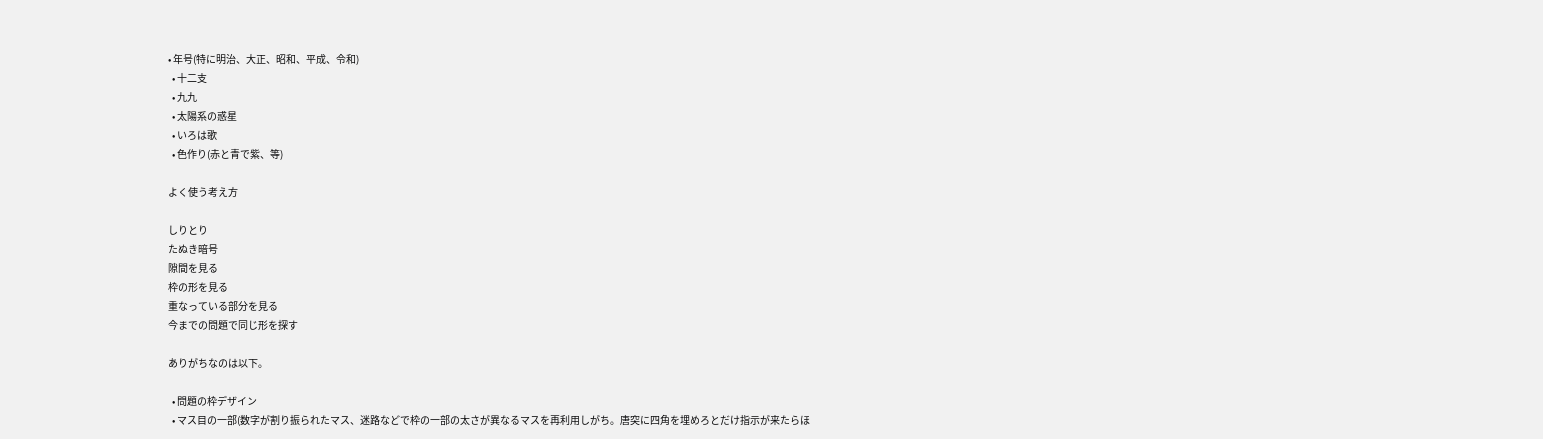• 年号(特に明治、大正、昭和、平成、令和)
  • 十二支
  • 九九
  • 太陽系の惑星
  • いろは歌
  • 色作り(赤と青で紫、等)

よく使う考え方

しりとり
たぬき暗号
隙間を見る
枠の形を見る
重なっている部分を見る
今までの問題で同じ形を探す

ありがちなのは以下。

  • 問題の枠デザイン
  • マス目の一部(数字が割り振られたマス、迷路などで枠の一部の太さが異なるマスを再利用しがち。唐突に四角を埋めろとだけ指示が来たらほ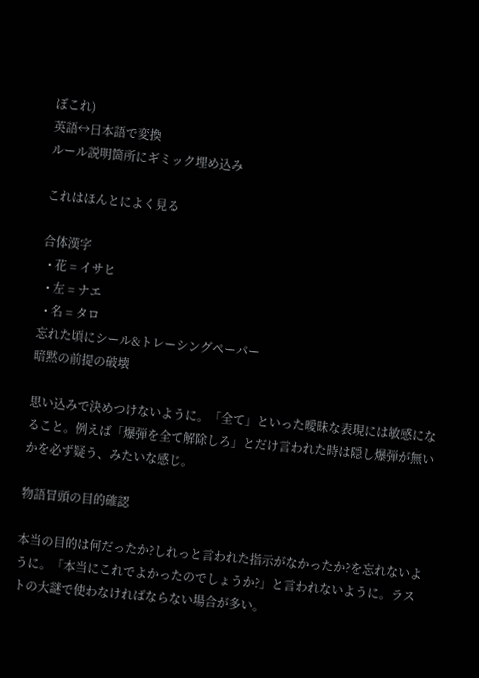ぼこれ)
英語↔日本語で変換
ルール説明箇所にギミック埋め込み

これはほんとによく見る

合体漢字
  • 花 = イサヒ
  • 左 = ナエ
  • 名 = タロ
忘れた頃にシール&トレーシングペーパー
暗黙の前提の破壊

思い込みで決めつけないように。「全て」といった曖昧な表現には敏感になること。例えば「爆弾を全て解除しろ」とだけ言われた時は隠し爆弾が無いかを必ず疑う、みたいな感じ。

物語冒頭の目的確認

本当の目的は何だったか?しれっと言われた指示がなかったか?を忘れないように。「本当にこれでよかったのでしょうか?」と言われないように。ラストの大謎で使わなければならない場合が多い。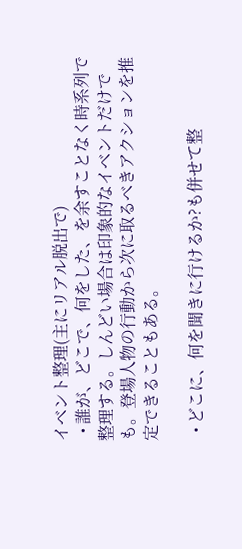イベント整理(主にリアル脱出で)
  • 誰が、どこで、何をした、を余すことなく時系列で整理する。しんどい場合は印象的なイベントだけでも。登場人物の行動から次に取るべきアクションを推定できることもある。

  • どこに、何を聞きに行けるか?も併せて整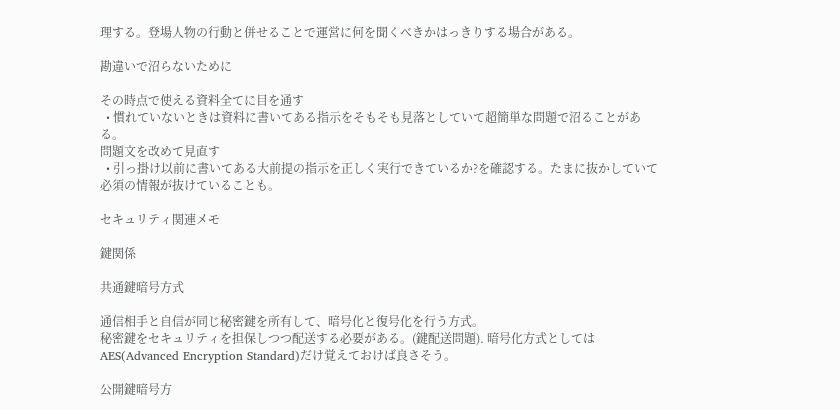理する。登場人物の行動と併せることで運営に何を聞くべきかはっきりする場合がある。

勘違いで沼らないために

その時点で使える資料全てに目を通す
  • 慣れていないときは資料に書いてある指示をそもそも見落としていて超簡単な問題で沼ることがある。
問題文を改めて見直す
  • 引っ掛け以前に書いてある大前提の指示を正しく実行できているか?を確認する。たまに抜かしていて必須の情報が抜けていることも。

セキュリティ関連メモ

鍵関係

共通鍵暗号方式

通信相手と自信が同じ秘密鍵を所有して、暗号化と復号化を行う方式。
秘密鍵をセキュリティを担保しつつ配送する必要がある。(鍵配送問題). 暗号化方式としてはAES(Advanced Encryption Standard)だけ覚えておけば良さそう。

公開鍵暗号方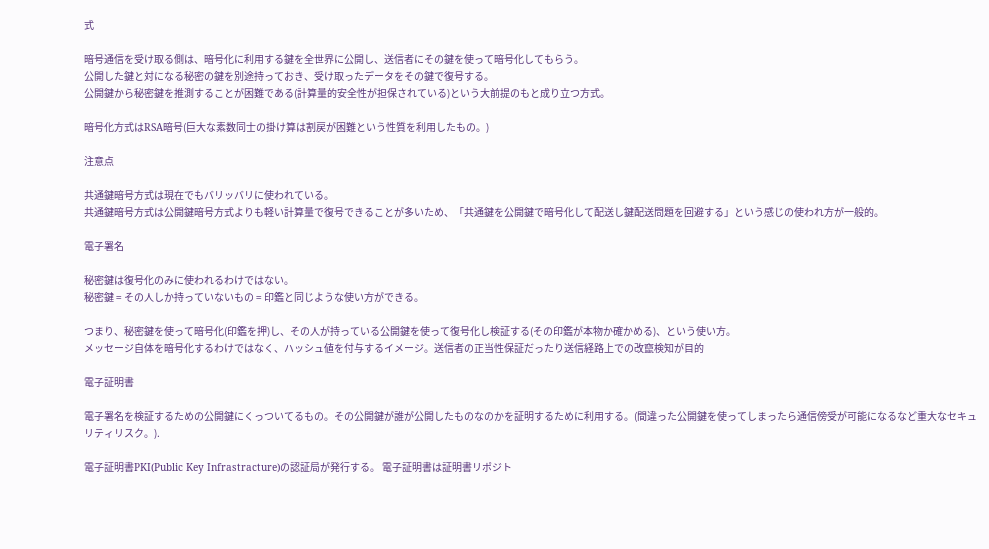式

暗号通信を受け取る側は、暗号化に利用する鍵を全世界に公開し、送信者にその鍵を使って暗号化してもらう。
公開した鍵と対になる秘密の鍵を別途持っておき、受け取ったデータをその鍵で復号する。
公開鍵から秘密鍵を推測することが困難である(計算量的安全性が担保されている)という大前提のもと成り立つ方式。

暗号化方式はRSA暗号(巨大な素数同士の掛け算は割戻が困難という性質を利用したもの。)

注意点

共通鍵暗号方式は現在でもバリッバリに使われている。
共通鍵暗号方式は公開鍵暗号方式よりも軽い計算量で復号できることが多いため、「共通鍵を公開鍵で暗号化して配送し鍵配送問題を回避する」という感じの使われ方が一般的。

電子署名

秘密鍵は復号化のみに使われるわけではない。
秘密鍵 = その人しか持っていないもの = 印鑑と同じような使い方ができる。

つまり、秘密鍵を使って暗号化(印鑑を押)し、その人が持っている公開鍵を使って復号化し検証する(その印鑑が本物か確かめる)、という使い方。
メッセージ自体を暗号化するわけではなく、ハッシュ値を付与するイメージ。送信者の正当性保証だったり送信経路上での改竄検知が目的

電子証明書

電子署名を検証するための公開鍵にくっついてるもの。その公開鍵が誰が公開したものなのかを証明するために利用する。(間違った公開鍵を使ってしまったら通信傍受が可能になるなど重大なセキュリティリスク。).

電子証明書PKI(Public Key Infrastracture)の認証局が発行する。 電子証明書は証明書リポジト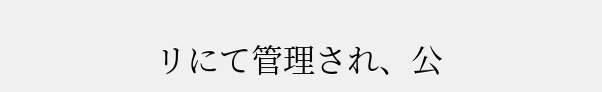リにて管理され、公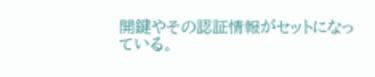開鍵やその認証情報がセットになっている。